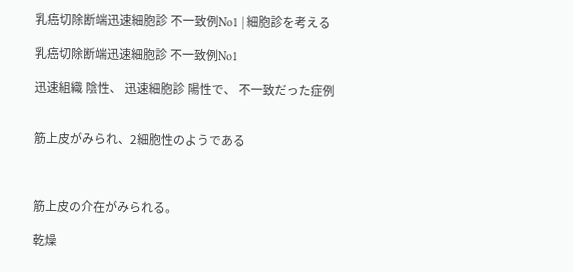乳癌切除断端迅速細胞診 不一致例No1 | 細胞診を考える

乳癌切除断端迅速細胞診 不一致例No1

迅速組織 陰性、 迅速細胞診 陽性で、 不一致だった症例


筋上皮がみられ、2細胞性のようである



筋上皮の介在がみられる。

乾燥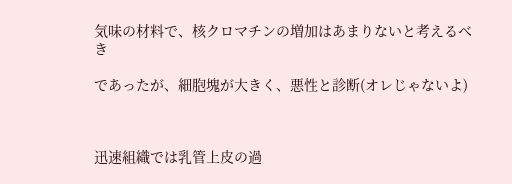気味の材料で、核クロマチンの増加はあまりないと考えるべき

であったが、細胞塊が大きく、悪性と診断(オレじゃないよ)



迅速組織では乳管上皮の過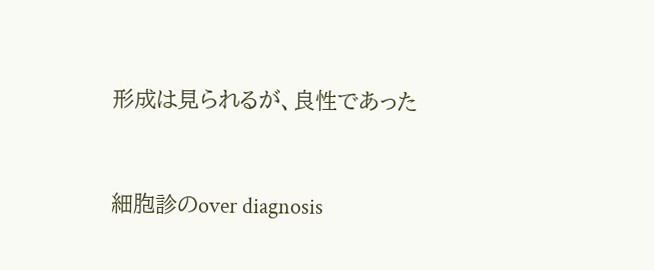形成は見られるが、良性であった


細胞診のover diagnosis